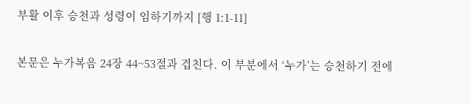부활 이후 승천과 성령이 임하기까지 [행 1:1-11]

본문은 누가복음 24장 44~53절과 겹친다. 이 부분에서 ‘누가’는 승천하기 전에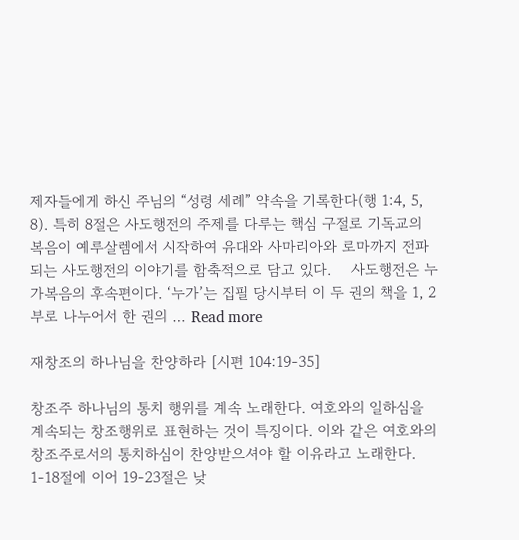제자들에게 하신 주님의 “성령 세례” 약속을 기록한다(행 1:4, 5, 8). 특히 8절은 사도행전의 주제를 다루는 핵심 구절로 기독교의 복음이 예루살렘에서 시작하여 유대와 사마리아와 로마까지 전파되는 사도행전의 이야기를 함축적으로 담고 있다.    사도행전은 누가복음의 후속편이다. ‘누가’는 집필 당시부터 이 두 권의 책을 1, 2부로 나누어서 한 권의 … Read more

재창조의 하나님을 찬양하라 [시편 104:19-35]

창조주 하나님의 통치 행위를 계속 노래한다. 여호와의 일하심을 계속되는 창조행위로 표현하는 것이 특징이다. 이와 같은 여호와의 창조주로서의 통치하심이 찬양받으셔야 할 이유라고 노래한다. 1-18절에 이어 19-23절은 낮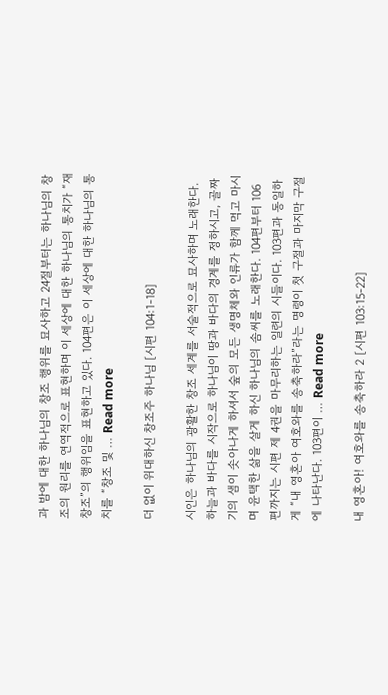과 밤에 대한 하나님의 창조 행위를 묘사하고 24절부터는 하나님의 창조의 원리를 연역적으로 표현하며 이 세상에 대한 하나님의 통치가 “재창조”의 행위임을 표현하고 있다. 104편은 이 세상에 대한 하나님의 통치를 “창조 및 … Read more

더 없이 위대하신 창조주 하나님 [시편 104:1-18]

시인은 하나님의 광활한 창조 세계를 서술적으로 묘사하며 노래한다. 하늘과 바다를 시작으로 하나님이 땅과 바다의 경계를 정하시고, 골짜기의 샘이 솟아나게 하셔서 숲의 모든 생명체와 인류가 함께 먹고 마시며 윤택한 삶을 살게 하신 하나님의 솜씨를 노래한다. 104편부터 106편까지는 시편 제 4권을 마무리하는 일련의 시들이다. 103편과 동일하게 “내 영혼아 여호와를 송축하라”라는 명령이 첫 구절과 마지막 구절에 나타난다. 103편이 … Read more

내 영혼아! 여호와를 송축하라 2 [시편 103:15-22]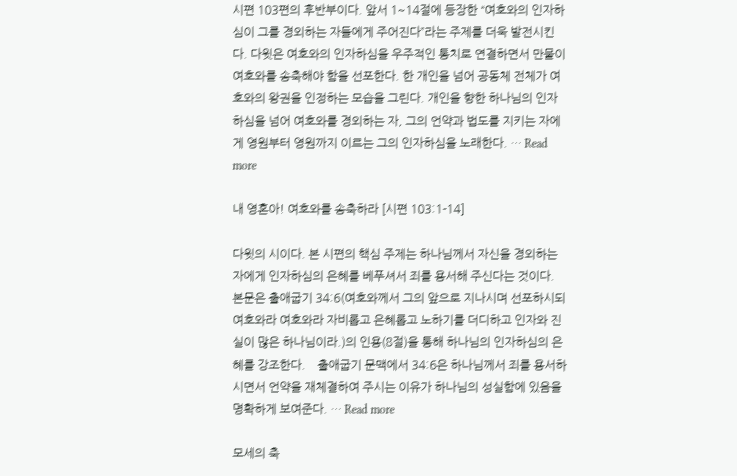시편 103편의 후반부이다. 앞서 1~14절에 등장한 “여호와의 인자하심이 그를 경외하는 자들에게 주어진다”라는 주제를 더욱 발전시킨다. 다윗은 여호와의 인자하심을 우주적인 통치로 연결하면서 만물이 여호와를 송축해야 함을 선포한다. 한 개인을 넘어 공동체 전체가 여호와의 왕권을 인정하는 모습을 그린다. 개인을 향한 하나님의 인자하심을 넘어 여호와를 경외하는 자, 그의 언약과 법도를 지키는 자에게 영원부터 영원까지 이르는 그의 인자하심을 노래한다. … Read more

내 영혼아! 여호와를 송축하라 [시편 103:1-14]

다윗의 시이다. 본 시편의 핵심 주제는 하나님께서 자신을 경외하는 자에게 인자하심의 은혜를 베푸셔서 죄를 용서해 주신다는 것이다. 본문은 출애굽기 34:6(여호와께서 그의 앞으로 지나시며 선포하시되 여호와라 여호와라 자비롭고 은혜롭고 노하기를 더디하고 인자와 진실이 많은 하나님이라.)의 인용(8절)을 통해 하나님의 인자하심의 은혜를 강조한다.    출애굽기 문맥에서 34:6은 하나님께서 죄를 용서하시면서 언약을 재체결하여 주시는 이유가 하나님의 성실함에 있음을 명확하게 보여준다. … Read more

모세의 축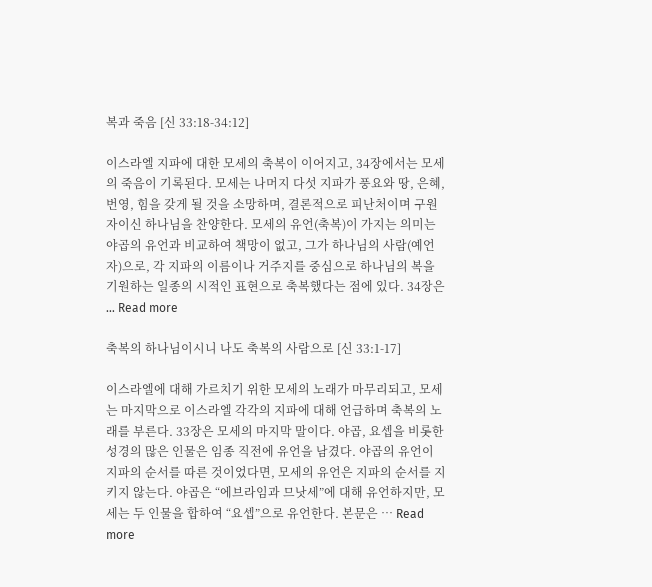복과 죽음 [신 33:18-34:12]

이스라엘 지파에 대한 모세의 축복이 이어지고, 34장에서는 모세의 죽음이 기록된다. 모세는 나머지 다섯 지파가 풍요와 땅, 은혜, 번영, 힘을 갖게 될 것을 소망하며, 결론적으로 피난처이며 구원자이신 하나님을 찬양한다. 모세의 유언(축복)이 가지는 의미는 야곱의 유언과 비교하여 책망이 없고, 그가 하나님의 사람(예언자)으로, 각 지파의 이름이나 거주지를 중심으로 하나님의 복을 기원하는 일종의 시적인 표현으로 축복했다는 점에 있다. 34장은 … Read more

축복의 하나님이시니 나도 축복의 사람으로 [신 33:1-17]

이스라엘에 대해 가르치기 위한 모세의 노래가 마무리되고, 모세는 마지막으로 이스라엘 각각의 지파에 대해 언급하며 축복의 노래를 부른다. 33장은 모세의 마지막 말이다. 야곱, 요셉을 비롯한 성경의 많은 인물은 임종 직전에 유언을 남겼다. 야곱의 유언이 지파의 순서를 따른 것이었다면, 모세의 유언은 지파의 순서를 지키지 않는다. 야곱은 “에브라임과 므낫세”에 대해 유언하지만, 모세는 두 인물을 합하여 “요셉”으로 유언한다. 본문은 … Read more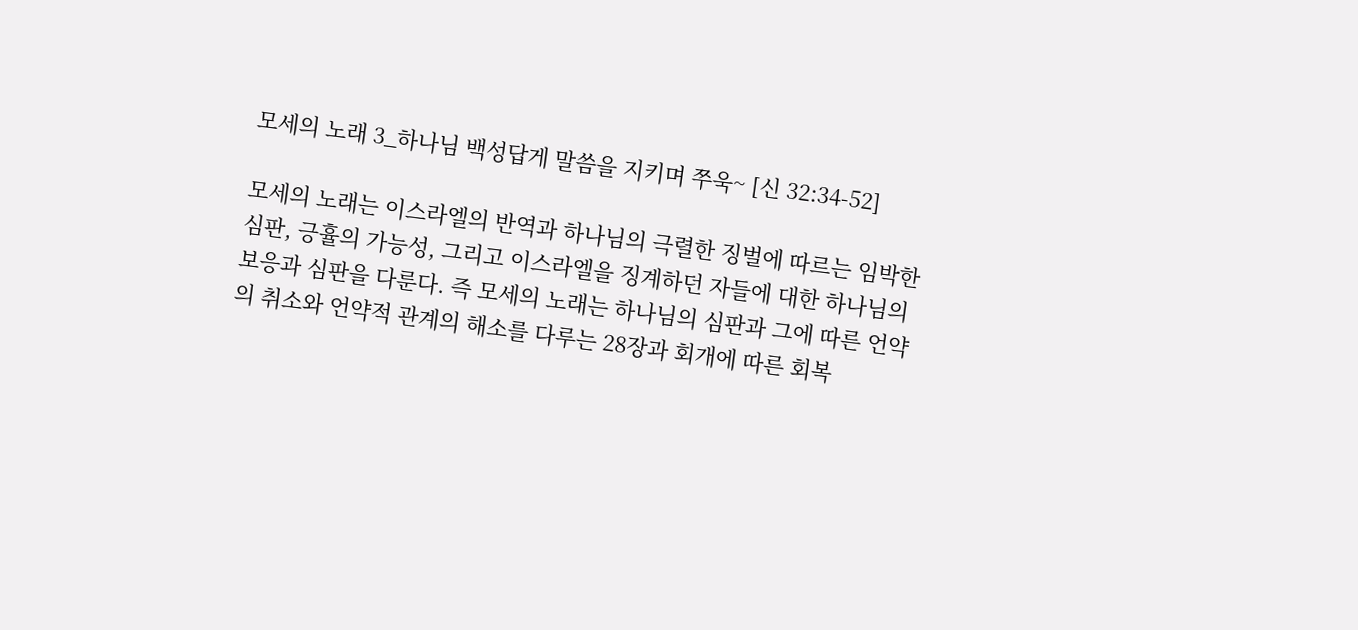모세의 노래 3_하나님 백성답게 말씀을 지키며 쭈욱~ [신 32:34-52]

모세의 노래는 이스라엘의 반역과 하나님의 극렬한 징벌에 따르는 임박한 심판, 긍휼의 가능성, 그리고 이스라엘을 징계하던 자들에 대한 하나님의 보응과 심판을 다룬다. 즉 모세의 노래는 하나님의 심판과 그에 따른 언약의 취소와 언약적 관계의 해소를 다루는 28장과 회개에 따른 회복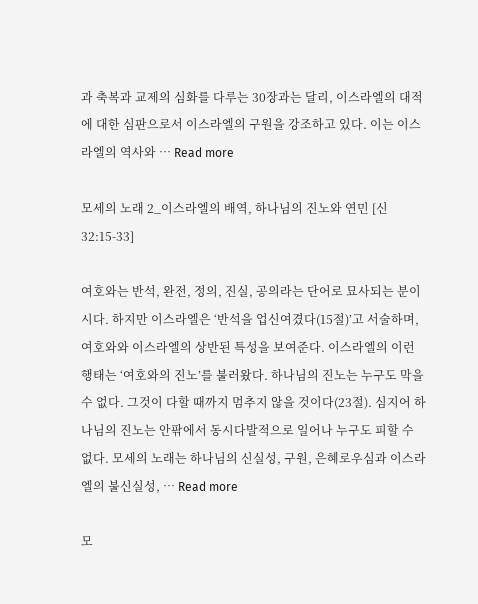과 축복과 교제의 심화를 다루는 30장과는 달리, 이스라엘의 대적에 대한 심판으로서 이스라엘의 구원을 강조하고 있다. 이는 이스라엘의 역사와 … Read more

모세의 노래 2_이스라엘의 배역, 하나님의 진노와 연민 [신 32:15-33]

여호와는 반석, 완전, 정의, 진실, 공의라는 단어로 묘사되는 분이시다. 하지만 이스라엘은 ‘반석을 업신여겼다(15절)’고 서술하며, 여호와와 이스라엘의 상반된 특성을 보여준다. 이스라엘의 이런 행태는 ‘여호와의 진노’를 불러왔다. 하나님의 진노는 누구도 막을 수 없다. 그것이 다할 때까지 멈추지 않을 것이다(23절). 심지어 하나님의 진노는 안팎에서 동시다발적으로 일어나 누구도 피할 수 없다. 모세의 노래는 하나님의 신실성, 구원, 은혜로우심과 이스라엘의 불신실성, … Read more

모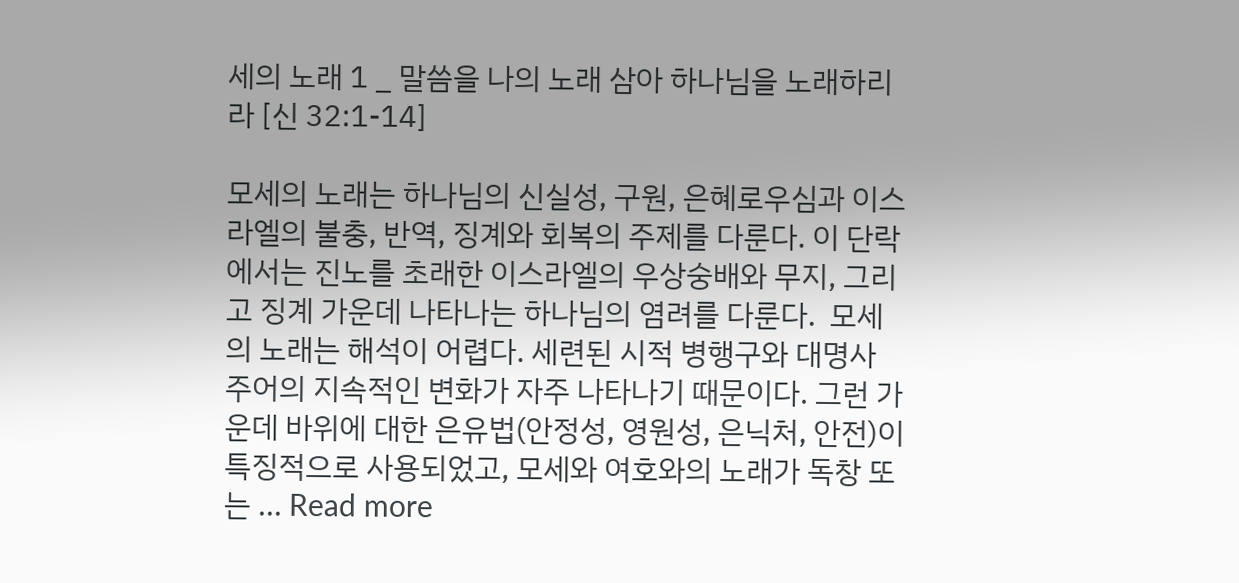세의 노래 1 _ 말씀을 나의 노래 삼아 하나님을 노래하리라 [신 32:1-14]

모세의 노래는 하나님의 신실성, 구원, 은혜로우심과 이스라엘의 불충, 반역, 징계와 회복의 주제를 다룬다. 이 단락에서는 진노를 초래한 이스라엘의 우상숭배와 무지, 그리고 징계 가운데 나타나는 하나님의 염려를 다룬다.  모세의 노래는 해석이 어렵다. 세련된 시적 병행구와 대명사 주어의 지속적인 변화가 자주 나타나기 때문이다. 그런 가운데 바위에 대한 은유법(안정성, 영원성, 은닉처, 안전)이 특징적으로 사용되었고, 모세와 여호와의 노래가 독창 또는 … Read more